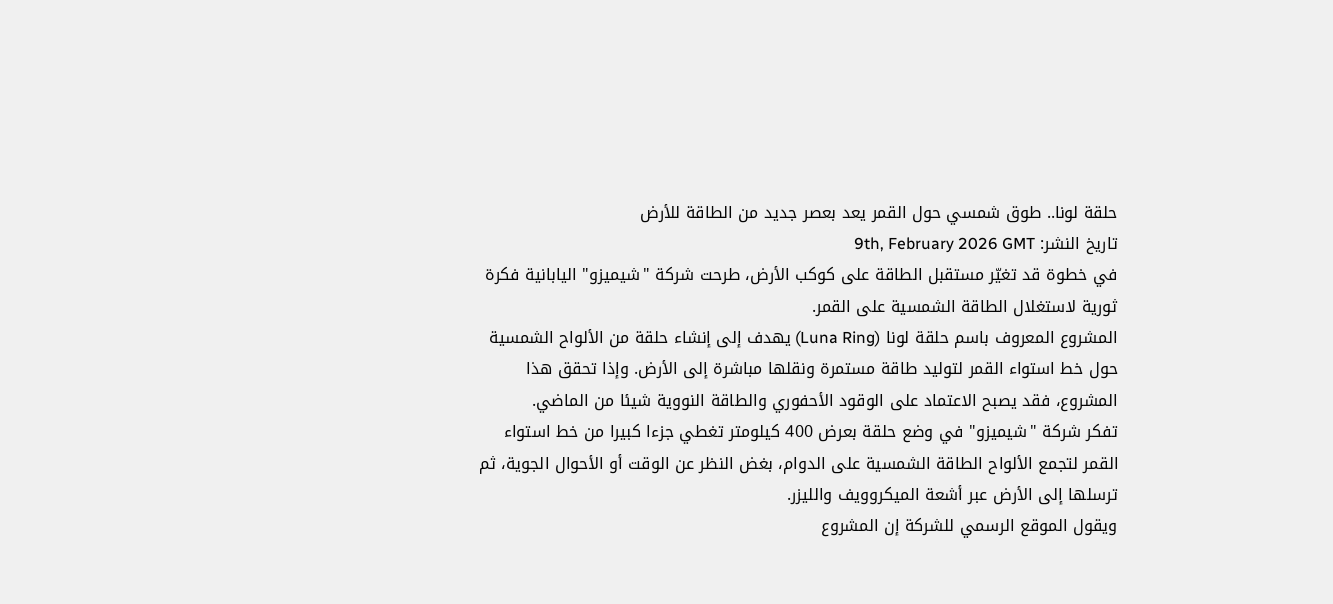حلقة لونا.. طوق شمسي حول القمر يعد بعصر جديد من الطاقة للأرض
تاريخ النشر: 9th, February 2026 GMT
في خطوة قد تغيّر مستقبل الطاقة على كوكب الأرض، طرحت شركة "شيميزو" اليابانية فكرة ثورية لاستغلال الطاقة الشمسية على القمر.
المشروع المعروف باسم حلقة لونا (Luna Ring) يهدف إلى إنشاء حلقة من الألواح الشمسية حول خط استواء القمر لتوليد طاقة مستمرة ونقلها مباشرة إلى الأرض. وإذا تحقق هذا المشروع، فقد يصبح الاعتماد على الوقود الأحفوري والطاقة النووية شيئا من الماضي.
تفكر شركة "شيميزو" في وضع حلقة بعرض 400 كيلومتر تغطي جزءا كبيرا من خط استواء القمر لتجمع الألواح الطاقة الشمسية على الدوام، بغض النظر عن الوقت أو الأحوال الجوية، ثم ترسلها إلى الأرض عبر أشعة الميكروويف والليزر.
ويقول الموقع الرسمي للشركة إن المشروع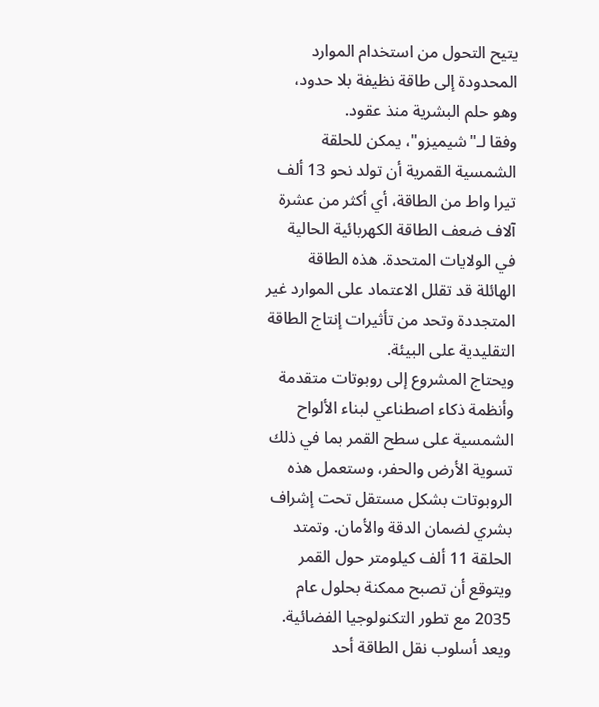يتيح التحول من استخدام الموارد المحدودة إلى طاقة نظيفة بلا حدود، وهو حلم البشرية منذ عقود.
وفقا لـ"شيميزو"، يمكن للحلقة الشمسية القمرية أن تولد نحو 13 ألف تيرا واط من الطاقة، أي أكثر من عشرة آلاف ضعف الطاقة الكهربائية الحالية في الولايات المتحدة. هذه الطاقة الهائلة قد تقلل الاعتماد على الموارد غير المتجددة وتحد من تأثيرات إنتاج الطاقة التقليدية على البيئة.
ويحتاج المشروع إلى روبوتات متقدمة وأنظمة ذكاء اصطناعي لبناء الألواح الشمسية على سطح القمر بما في ذلك تسوية الأرض والحفر، وستعمل هذه الروبوتات بشكل مستقل تحت إشراف بشري لضمان الدقة والأمان. وتمتد الحلقة 11 ألف كيلومتر حول القمر ويتوقع أن تصبح ممكنة بحلول عام 2035 مع تطور التكنولوجيا الفضائية.
ويعد أسلوب نقل الطاقة أحد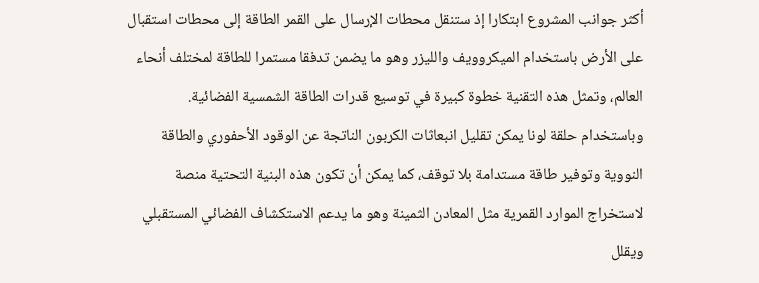أكثر جوانب المشروع ابتكارا إذ ستنقل محطات الإرسال على القمر الطاقة إلى محطات استقبال على الأرض باستخدام الميكروويف والليزر وهو ما يضمن تدفقا مستمرا للطاقة لمختلف أنحاء العالم، وتمثل هذه التقنية خطوة كبيرة في توسيع قدرات الطاقة الشمسية الفضائية.
وباستخدام حلقة لونا يمكن تقليل انبعاثات الكربون الناتجة عن الوقود الأحفوري والطاقة النووية وتوفير طاقة مستدامة بلا توقف، كما يمكن أن تكون هذه البنية التحتية منصة لاستخراج الموارد القمرية مثل المعادن الثمينة وهو ما يدعم الاستكشاف الفضائي المستقبلي ويقلل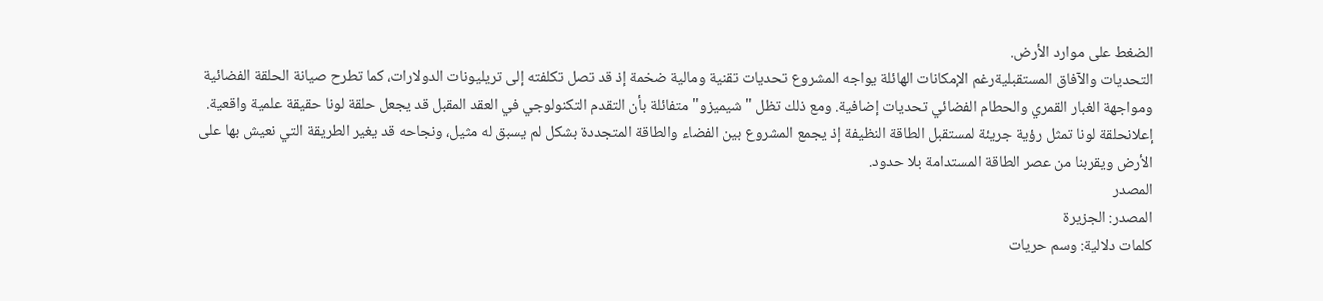الضغط على موارد الأرض.
التحديات والآفاق المستقبليةرغم الإمكانات الهائلة يواجه المشروع تحديات تقنية ومالية ضخمة إذ قد تصل تكلفته إلى تريليونات الدولارات، كما تطرح صيانة الحلقة الفضائية ومواجهة الغبار القمري والحطام الفضائي تحديات إضافية. ومع ذلك تظل "شيميزو" متفائلة بأن التقدم التكنولوجي في العقد المقبل قد يجعل حلقة لونا حقيقة علمية واقعية.
إعلانحلقة لونا تمثل رؤية جريئة لمستقبل الطاقة النظيفة إذ يجمع المشروع بين الفضاء والطاقة المتجددة بشكل لم يسبق له مثيل، ونجاحه قد يغير الطريقة التي نعيش بها على الأرض ويقربنا من عصر الطاقة المستدامة بلا حدود.
المصدر
المصدر: الجزيرة
كلمات دلالية: وسم حريات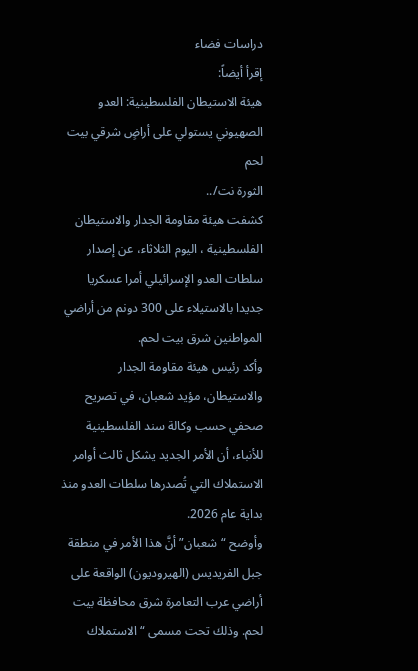دراسات فضاء
إقرأ أيضاً:
هيئة الاستيطان الفلسطينية: العدو الصهيوني يستولي على أراضٍ شرقي بيت لحم
الثورة نت/..
كشفت هيئة مقاومة الجدار والاستيطان الفلسطينية ، اليوم الثلاثاء، عن إصدار سلطات العدو الإسرائيلي أمرا عسكريا جديدا بالاستيلاء على 300 دونم من أراضي المواطنين شرق بيت لحم.
وأكد رئيس هيئة مقاومة الجدار والاستيطان، مؤيد شعبان، في تصريح صحفي حسب وكالة سند الفلسطينية للأنباء، أن الأمر الجديد يشكل ثالث أوامر الاستملاك التي تُصدرها سلطات العدو منذ بداية عام 2026.
وأوضح “شعبان” أنَّ هذا الأمر في منطقة جبل الفريديس (الهيروديون) الواقعة على أراضي عرب التعامرة شرق محافظة بيت لحم. وذلك تحت مسمى “الاستملاك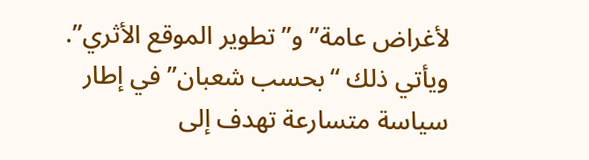لأغراض عامة” و”تطوير الموقع الأثري”.
ويأتي ذلك “بحسب شعبان” في إطار سياسة متسارعة تهدف إلى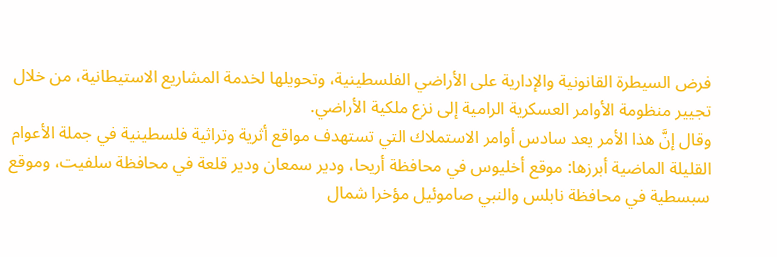فرض السيطرة القانونية والإدارية على الأراضي الفلسطينية، وتحويلها لخدمة المشاريع الاستيطانية، من خلال تجيير منظومة الأوامر العسكرية الرامية إلى نزع ملكية الأراضي.
وقال إنَّ هذا الأمر يعد سادس أوامر الاستملاك التي تستهدف مواقع أثرية وتراثية فلسطينية في جملة الأعوام القليلة الماضية أبرزها: موقع أخليوس في محافظة أريحا، ودير سمعان ودير قلعة في محافظة سلفيت، وموقع سبسطية في محافظة نابلس والنبي صاموئيل مؤخرا شمال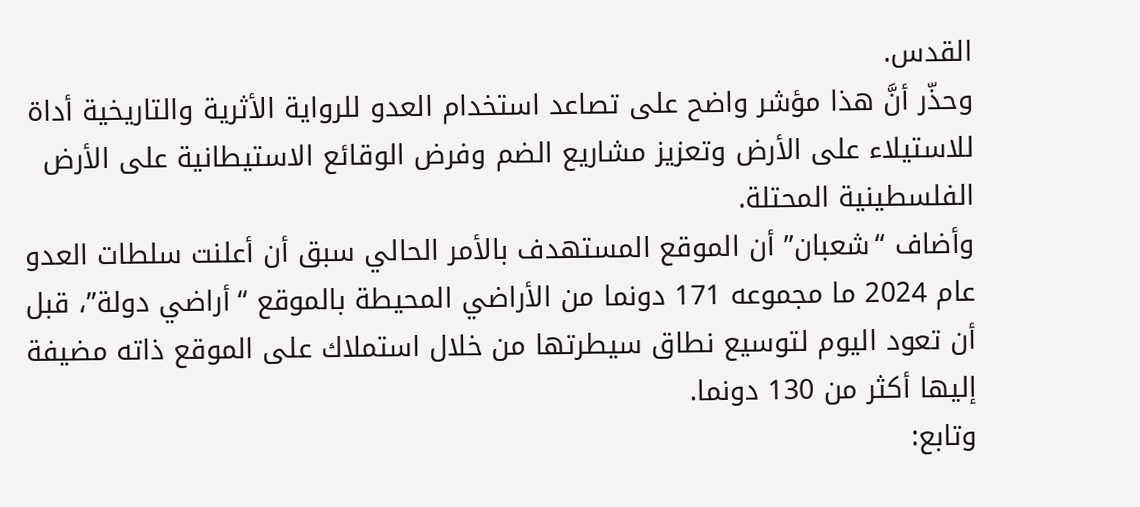القدس.
وحذّر أنَّ هذا مؤشر واضح على تصاعد استخدام العدو للرواية الأثرية والتاريخية أداة للاستيلاء على الأرض وتعزيز مشاريع الضم وفرض الوقائع الاستيطانية على الأرض الفلسطينية المحتلة.
وأضاف “شعبان” أن الموقع المستهدف بالأمر الحالي سبق أن أعلنت سلطات العدو عام 2024 ما مجموعه 171 دونما من الأراضي المحيطة بالموقع “أراضي دولة”، قبل أن تعود اليوم لتوسيع نطاق سيطرتها من خلال استملاك على الموقع ذاته مضيفة إليها أكثر من 130 دونما.
وتابع: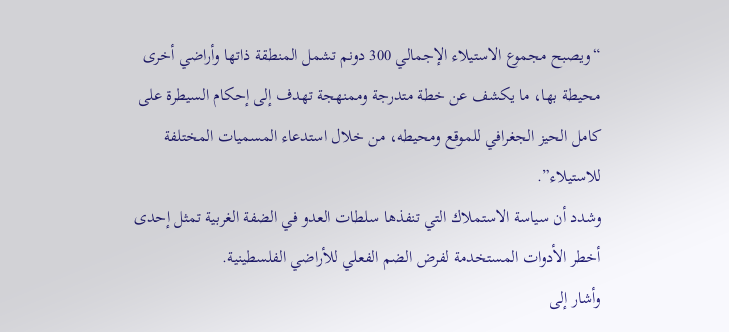“ويصبح مجموع الاستيلاء الإجمالي 300 دونم تشمل المنطقة ذاتها وأراضي أخرى محيطة بها، ما يكشف عن خطة متدرجة وممنهجة تهدف إلى إحكام السيطرة على كامل الحيز الجغرافي للموقع ومحيطه، من خلال استدعاء المسميات المختلفة للاستيلاء”.
وشدد أن سياسة الاستملاك التي تنفذها سلطات العدو في الضفة الغربية تمثل إحدى أخطر الأدوات المستخدمة لفرض الضم الفعلي للأراضي الفلسطينية.
وأشار إلى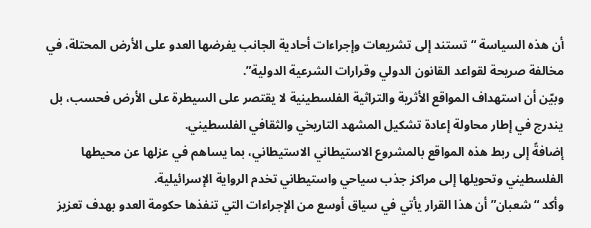أن هذه السياسة “تستند إلى تشريعات وإجراءات أحادية الجانب يفرضها العدو على الأرض المحتلة، في مخالفة صريحة لقواعد القانون الدولي وقرارات الشرعية الدولية”.
وبيّن أن استهداف المواقع الأثرية والتراثية الفلسطينية لا يقتصر على السيطرة على الأرض فحسب، بل يندرج في إطار محاولة إعادة تشكيل المشهد التاريخي والثقافي الفلسطيني.
إضافةً إلى ربط هذه المواقع بالمشروع الاستيطاني الاستيطاني، بما يساهم في عزلها عن محيطها الفلسطيني وتحويلها إلى مراكز جذب سياحي واستيطاني تخدم الرواية الإسرائيلية.
وأكد “شعبان” أن هذا القرار يأتي في سياق أوسع من الإجراءات التي تنفذها حكومة العدو بهدف تعزيز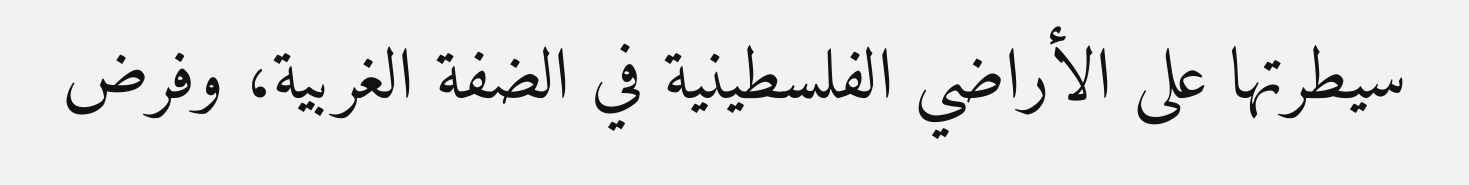سيطرتها على الأراضي الفلسطينية في الضفة الغربية، وفرض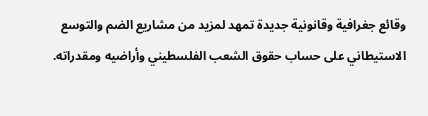وقائع جغرافية وقانونية جديدة تمهد لمزيد من مشاريع الضم والتوسع الاستيطاني على حساب حقوق الشعب الفلسطيني وأراضيه ومقدراته.